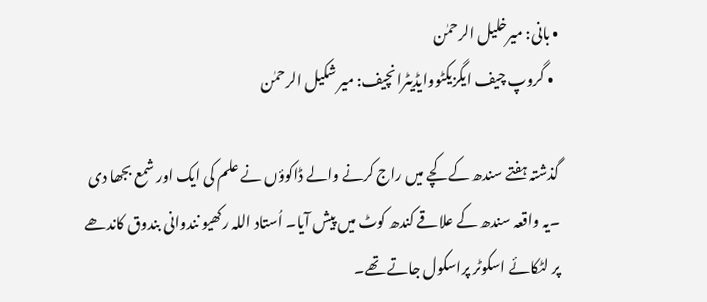• بانی: میرخلیل الرحمٰن
  • گروپ چیف ایگزیکٹووایڈیٹرانچیف: میر شکیل الرحمٰن

گذشتہ ہفتے سندھ کے کچے میں راج کرنے والے ڈاکوؤں نے علم کی ایک اور شمع بجھا دی ۔یہ واقعہ سندھ کے علاقے کندھ کوٹ میں پیش آیا۔ اُستاد اللہ رکھیو نندوانی بندوق کاندھے پر لٹکائے اسکوٹر پراسکول جاتے تھے۔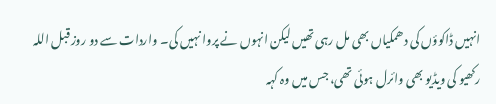انہیں ڈاکوؤں کی دھمکیاں بھی مل رہی تھیں لیکن انہوں نے پروا نہیں کی۔ واردات سے دو روز قبل اللہ رکھیو کی ویڈیو بھی وائرل ہوئی تھی، جس میں وہ کہہ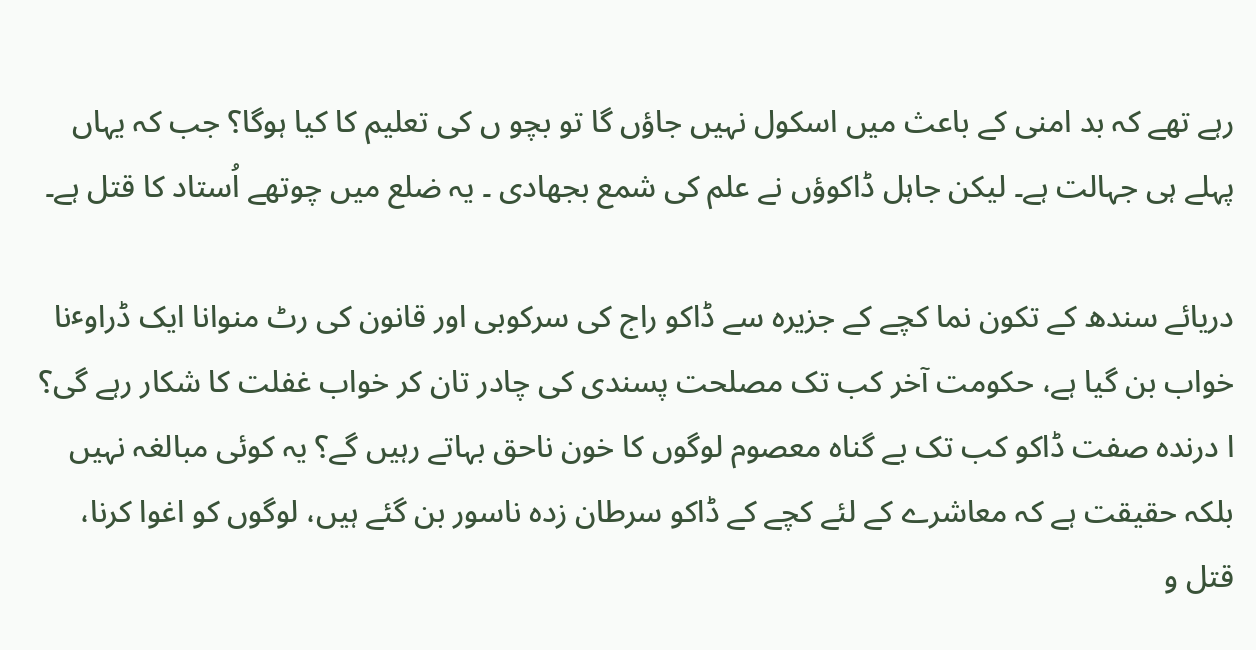رہے تھے کہ بد امنی کے باعث میں اسکول نہیں جاؤں گا تو بچو ں کی تعلیم کا کیا ہوگا؟ جب کہ یہاں پہلے ہی جہالت ہے۔ لیکن جاہل ڈاکوؤں نے علم کی شمع بجھادی ۔ یہ ضلع میں چوتھے اُستاد کا قتل ہے۔

دریائے سندھ کے تکون نما کچے کے جزیرہ سے ڈاکو راج کی سرکوبی اور قانون کی رٹ منوانا ایک ڈراوٴنا خواب بن گیا ہے، حکومت آخر کب تک مصلحت پسندی کی چادر تان کر خواب غفلت کا شکار رہے گی؟ ا درندہ صفت ڈاکو کب تک بے گناہ معصوم لوگوں کا خون ناحق بہاتے رہیں گے؟ یہ کوئی مبالغہ نہیں بلکہ حقیقت ہے کہ معاشرے کے لئے کچے کے ڈاکو سرطان زدہ ناسور بن گئے ہیں، لوگوں کو اغوا کرنا، قتل و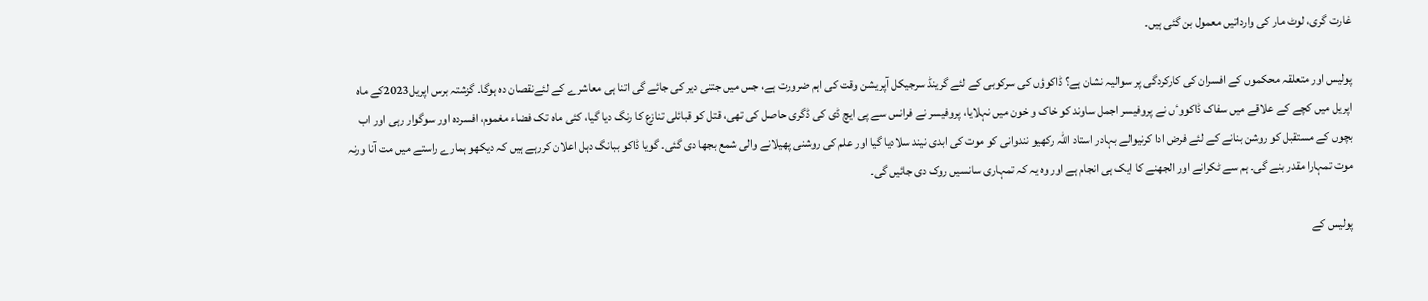غارت گری، لوٹ مار کی وارداتیں معمول بن گئی ہیں۔

پولیس اور متعلقہ محکموں کے افسران کی کارکردگی پر سوالیہ نشان ہے؟ ڈاکوؤں کی سرکوبی کے لئے گرینڈ سرجیکل آپریشن وقت کی اہم ضرورت ہے، جس میں جتنی دیر کی جائے گی اتنا ہی معاشرے کے لئےنقصان دہ ہوگا۔ گزشتہ برس اپریل2023کے ماہ اپریل میں کچے کے علاقے میں سفاک ڈاکووٴں نے پروفیسر اجمل ساوند کو خاک و خون میں نہلایا، پروفیسر نے فرانس سے پی ایچ ڈی کی ڈگری حاصل کی تھی، قتل کو قبائلی تنازع کا رنگ دیا گیا، کئی ماہ تک فضاء مغموم، افسردہ اور سوگوار رہی اور اب بچوں کے مستقبل کو روشن بنانے کے لئے فرض ادا کرنیوالے بہادر استاد اللہ رکھیو نندوانی کو موت کی ابدی نیند سلادیا گیا اور علم کی روشنی پھیلانے والی شمع بجھا دی گئی۔ گویا ڈاکو ببانگ دہل اعلان کررہے ہیں کہ دیکھو ہمارے راستے میں مت آنا ورنہ موت تمہارا مقدر بنے گی۔ ہم سے ٹکرانے اور الجھنے کا ایک ہی انجام ہے اور وہ یہ کہ تمہاری سانسیں روک دی جائیں گی۔

پولیس کے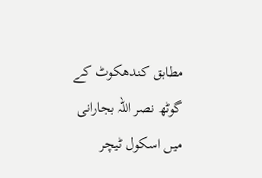مطابق کندھکوٹ کے گوٹھ نصر اللہ بجارانی میں اسکول ٹیچر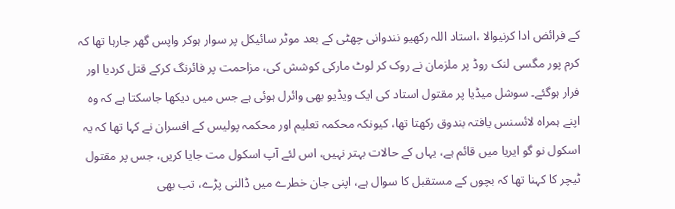کے فرائض ادا کرنیوالا ،استاد اللہ رکھیو نندوانی چھٹی کے بعد موٹر سائیکل پر سوار ہوکر واپس گھر جارہا تھا کہ کرم پور مگسی لنک روڈ پر ملزمان نے روک کر لوٹ مارکی کوشش کی، مزاحمت پر فائرنگ کرکے قتل کردیا اور فرار ہوگئے۔ سوشل میڈیا پر مقتول استاد کی ایک ویڈیو بھی وائرل ہوئی ہے جس میں دیکھا جاسکتا ہے کہ وہ اپنے ہمراہ لائسنس یافتہ بندوق رکھتا تھا، کیونکہ محکمہ تعلیم اور محکمہ پولیس کے افسران نے کہا تھا کہ یہ اسکول نو گو ایریا میں قائم ہے، یہاں کے حالات بہتر نہیں، اس لئے آپ اسکول مت جایا کریں، جس پر مقتول ٹیچر کا کہنا تھا کہ بچوں کے مستقبل کا سوال ہے، اپنی جان خطرے میں ڈالنی پڑے، تب بھی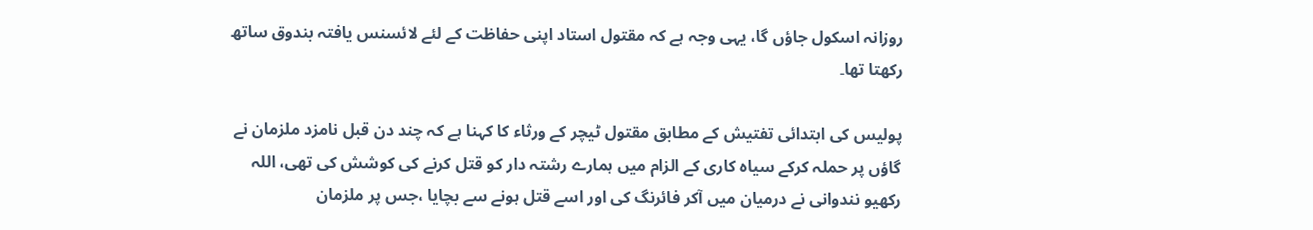روزانہ اسکول جاؤں گا، یہی وجہ ہے کہ مقتول استاد اپنی حفاظت کے لئے لائسنس یافتہ بندوق ساتھ رکھتا تھا۔

پولیس کی ابتدائی تفتیش کے مطابق مقتول ٹیچر کے ورثاء کا کہنا ہے کہ چند دن قبل نامزد ملزمان نے گاؤں پر حملہ کرکے سیاہ کاری کے الزام میں ہمارے رشتہ دار کو قتل کرنے کی کوشش کی تھی، اللہ رکھیو نندوانی نے درمیان میں آکر فائرنگ کی اور اسے قتل ہونے سے بچایا ،جس پر ملزمان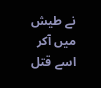نے طیش میں آکر اسے قتل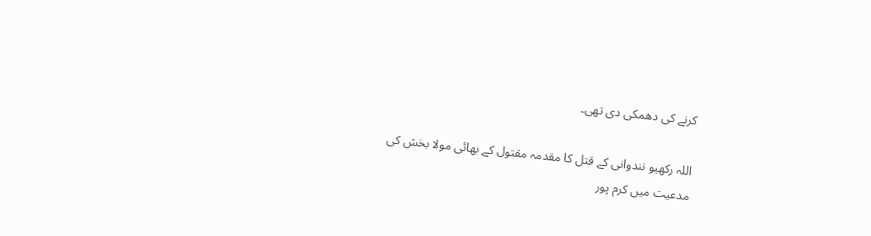کرنے کی دھمکی دی تھی۔

اللہ رکھیو نندوانی کے قتل کا مقدمہ مقتول کے بھائی مولا بخش کی مدعیت میں کرم پور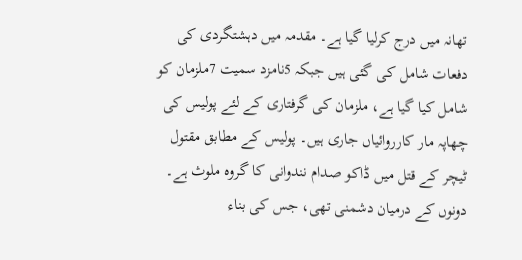تھانہ میں درج کرلیا گیا ہے۔ مقدمہ میں دہشتگردی کی دفعات شامل کی گئی ہیں جبکہ 5نامزد سمیت 7ملزمان کو شامل کیا گیا ہے، ملزمان کی گرفتاری کے لئے پولیس کی چھاپہ مار کارروائیاں جاری ہیں۔ پولیس کے مطابق مقتول ٹیچر کے قتل میں ڈاکو صدام نندوانی کا گروہ ملوث ہے۔ دونوں کے درمیان دشمنی تھی، جس کی بناء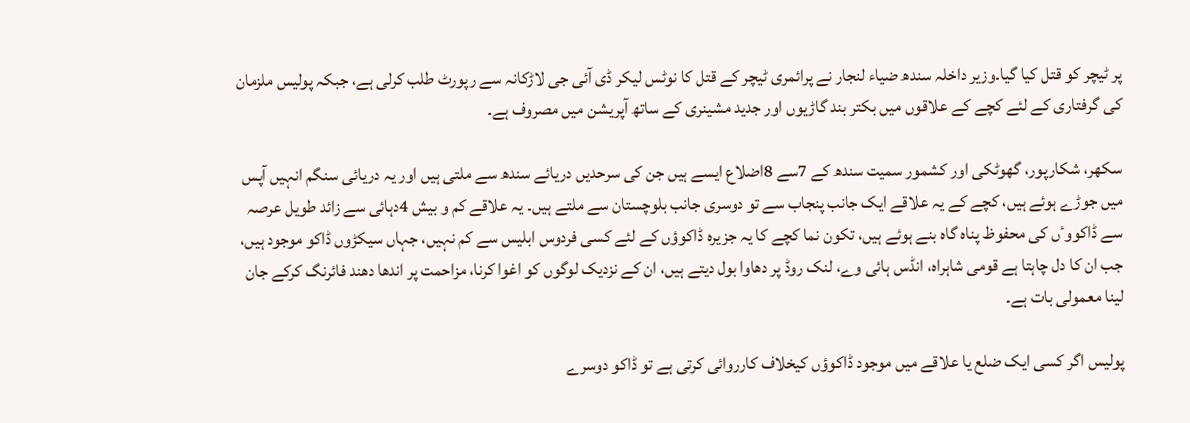پر ٹیچر کو قتل کیا گیا۔وزیر داخلہ سندھ ضیاء لنجار نے پرائمری ٹیچر کے قتل کا نوٹس لیکر ڈی آئی جی لاڑکانہ سے رپورٹ طلب کرلی ہے، جبکہ پولیس ملزمان کی گرفتاری کے لئے کچے کے علاقوں میں بکتر بند گاڑیوں اور جدید مشینری کے ساتھ آپریشن میں مصروف ہے۔

سکھر، شکارپور، گھوٹکی اور کشمور سمیت سندھ کے 7سے 8اضلاع ایسے ہیں جن کی سرحدیں دریائے سندھ سے ملتی ہیں اور یہ دریائی سنگم انہیں آپس میں جوڑے ہوئے ہیں، کچے کے یہ علاقے ایک جانب پنجاب سے تو دوسری جانب بلوچستان سے ملتے ہیں۔ یہ علاقے کم و بیش 4دہائی سے زائد طویل عرصہ سے ڈاکووٴں کی محفوظ پناہ گاہ بنے ہوئے ہیں، تکون نما کچے کا یہ جزیرہ ڈاکوؤں کے لئے کسی فردوس ابلیس سے کم نہیں، جہاں سیکڑوں ڈاکو موجود ہیں، جب ان کا دل چاہتا ہے قومی شاہراہ، انڈس ہائی وے، لنک روڈ پر دھاوا بول دیتے ہیں، ان کے نزدیک لوگوں کو اغوا کرنا، مزاحمت پر اندھا دھند فائرنگ کرکے جان لینا معمولی بات ہے۔

پولیس اگر کسی ایک ضلع یا علاقے میں موجود ڈاکوؤں کیخلاف کارروائی کرتی ہے تو ڈاکو دوسرے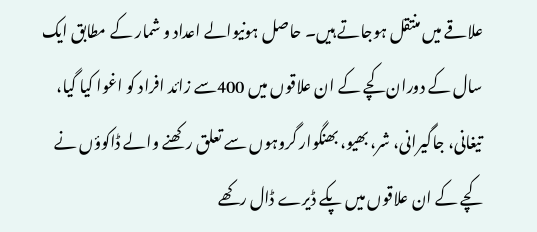علاقے میں منتقل ہوجاتے ہیں۔ حاصل ہونیوالے اعداد و شمار کے مطابق ایک سال کے دوران کچے کے ان علاقوں میں 400سے زائد افراد کو اغوا کیا گیا، تیغانی، جاگیرانی، شر، بھیو، بھنگوار گروہوں سے تعلق رکھنے والے ڈاکوؤں نے کچے کے ان علاقوں میں پکے ڈیرے ڈال رکھے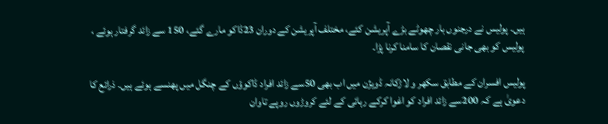ہیں۔ پولیس نے درجنوں بار چھوٹے بڑے آپریشن کئے، مختلف آپریشن کے دوران 23ڈاکو مارے گئے، 150 سے زائد گرفتار ہوئے ، پولیس کو بھی جانی نقصان کا سامنا کرنا پڑا۔

پولیس افسران کے مطابق سکھر و لاڑکانہ ڈویژن میں اب بھی 50سے زائد افراد ڈاکوؤں کے چنگل میں پھنسے ہوئے ہیں۔ ذرائع کا دعویٰ ہے کہ 200سے زائد افراد کو اغوا کرکے رہائی کے لئے کروڑوں روپے تاوان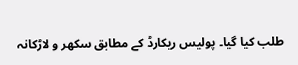طلب کیا گیا۔ پولیس ریکارڈ کے مطابق سکھر و لاڑکانہ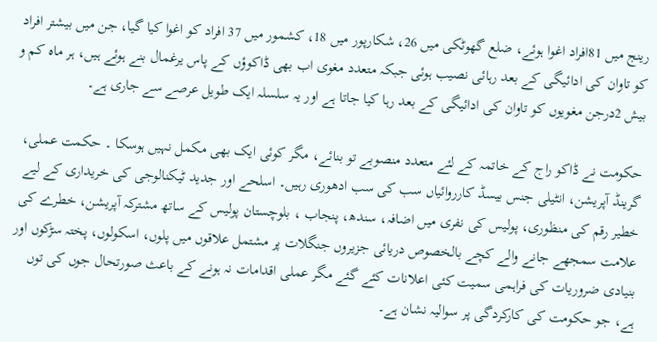رینج میں 81افراد اغوا ہوئے، ضلع گھوٹکی میں 26، شکارپور میں 18، کشمور میں 37 افراد کو اغوا کیا گیا، جن میں بیشتر افراد کو تاوان کی ادائیگی کے بعد رہائی نصیب ہوئی جبکہ متعدد مغوی اب بھی ڈاکوؤں کے پاس یرغمال بنے ہوئے ہیں، ہر ماہ کم و بیش 2درجن مغویوں کو تاوان کی ادائیگی کے بعد رہا کیا جاتا ہے اور یہ سلسلہ ایک طویل عرصے سے جاری ہے۔

حکومت نے ڈاکو راج کے خاتمہ کے لئے متعدد منصوبے تو بنائے، مگر کوئی ایک بھی مکمل نہیں ہوسکا ۔ حکمت عملی، گرینڈ آپریشن، انٹیلی جنس بیسڈ کارروائیاں سب کی سب ادھوری رہیں۔ اسلحے اور جدید ٹیکنالوجی کی خریداری کے لیے خطیر رقم کی منظوری، پولیس کی نفری میں اضافہ، سندھ، پنجاب ، بلوچستان پولیس کے ساتھ مشترکہ آپریشن، خطرے کی علامت سمجھے جانے والے کچے بالخصوص دریائی جزیروں جنگلات پر مشتمل علاقوں میں پلوں، اسکولوں، پختہ سڑکوں اور بنیادی ضروریات کی فراہمی سمیت کئی اعلانات کئے گئے مگر عملی اقدامات نہ ہونے کے باعث صورتحال جوں کی توں ہے، جو حکومت کی کارکردگی پر سوالیہ نشان ہے۔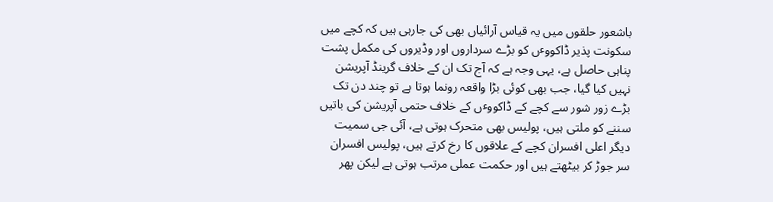باشعور حلقوں میں یہ قیاس آرائیاں بھی کی جارہی ہیں کہ کچے میں سکونت پذیر ڈاکووٴں کو بڑے سرداروں اور وڈیروں کی مکمل پشت پناہی حاصل ہے، یہی وجہ ہے کہ آج تک ان کے خلاف گرینڈ آپریشن نہیں کیا گیا، جب بھی کوئی بڑا واقعہ رونما ہوتا ہے تو چند دن تک بڑے زور شور سے کچے کے ڈاکووٴں کے خلاف حتمی آپریشن کی باتیں سننے کو ملتی ہیں، پولیس بھی متحرک ہوتی ہے، آئی جی سمیت دیگر اعلی افسران کچے کے علاقوں کا رخ کرتے ہیں، پولیس افسران سر جوڑ کر بیٹھتے ہیں اور حکمت عملی مرتب ہوتی ہے لیکن پھر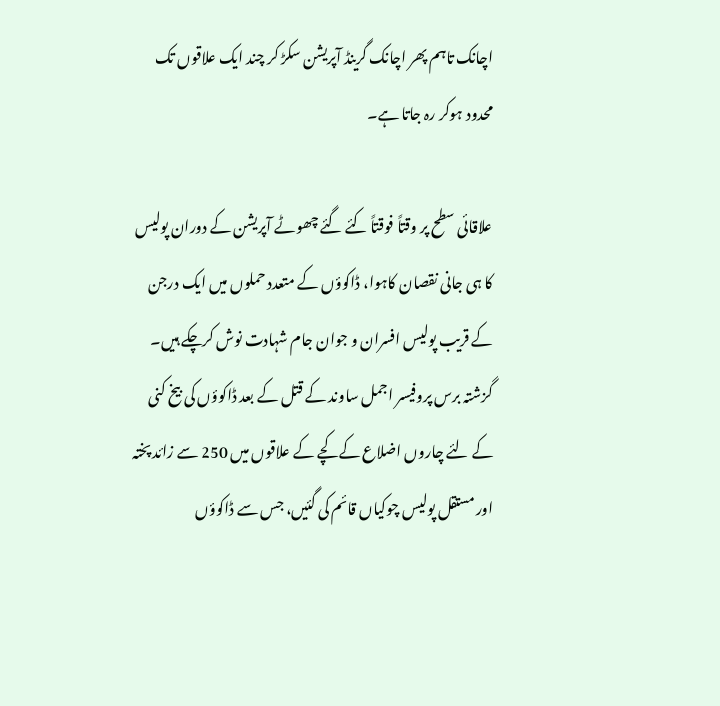اچانک تاہم پھر اچانک گرینڈ آپریشن سکڑ کر چند ایک علاقوں تک محدود ہوکر رہ جاتا ہے۔

علاقائی سطح پر وقتاً فوقتاً کئے گئے چھوٹے آپریشن کے دوران پولیس کا ہی جانی نقصان کاہوا، ڈاکوؤں کے متعدد حملوں میں ایک درجن کے قریب پولیس افسران و جوان جام شہادت نوش کرچکے ہیں۔ گزشتہ برس پروفیسر اجمل ساوند کے قتل کے بعد ڈاکوؤں کی بیخ کنی کے لئے چاروں اضلاع کے کچے کے علاقوں میں 250 سے زائد پختہ اور مستقل پولیس چوکیاں قائم کی گئیں، جس سے ڈاکوؤں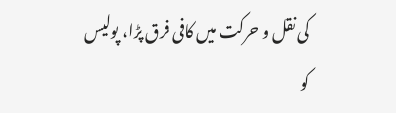کی نقل و حرکت میں کافی فرق پڑا، پولیس کو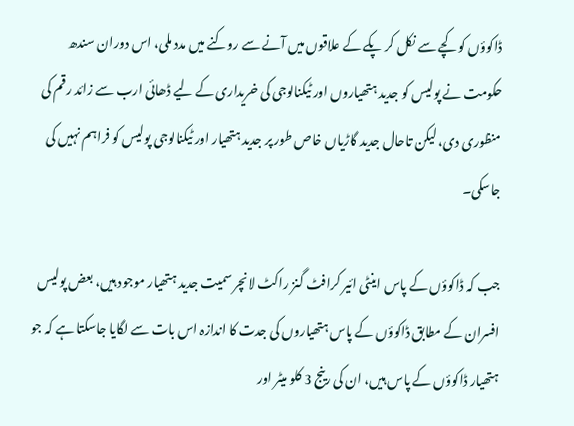ڈاکوؤں کو کچے سے نکل کر پکے کے علاقوں میں آنے سے روکنے میں مدد ملی، اس دوران سندھ حکومت نے پولیس کو جدید ہتھیاروں اور ٹیکنالوجی کی خریداری کے لیے ڈھائی ارب سے زائد رقم کی منظوری دی، لیکن تاحال جدید گاڑیاں خاص طور پر جدید ہتھیار اور ٹیکنالوجی پولیس کو فراہم نہیں کی جاسکی۔

جب کہ ڈاکوؤں کے پاس اینٹی ائیر کرافٹ گنز راکٹ لانچر سمیت جدید ہتھیار موجود ہیں، بعض پولیس افسران کے مطابق ڈاکوؤں کے پاس ہتھیاروں کی جدت کا اندازہ اس بات سے لگایا جاسکتا ہے کہ جو ہتھیار ڈاکوؤں کے پاس ہیں، ان کی رینج 3 کلو میٹر اور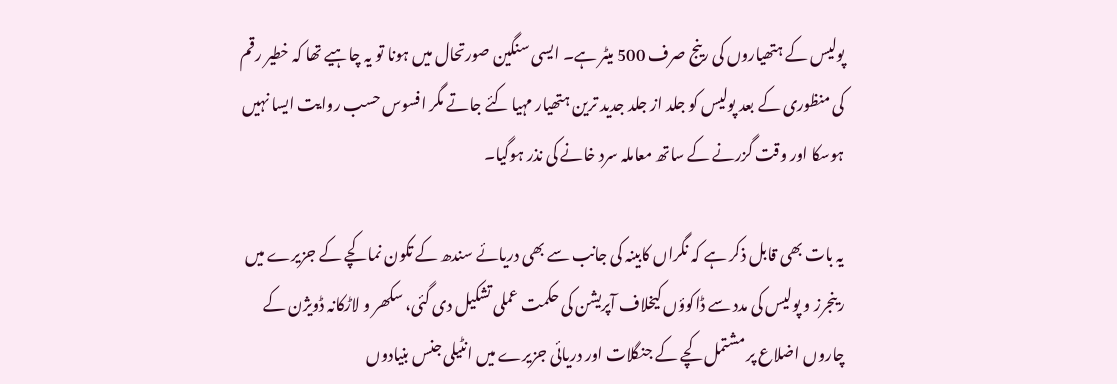پولیس کے ہتھیاروں کی رینج صرف 500 میٹر ہے۔ ایسی سنگین صورتحال میں ہونا تو یہ چاہیے تھا کہ خطیر رقم کی منظوری کے بعد پولیس کو جلد از جلد جدید ترین ہتھیار مہیا کئے جاتے مگر افسوس حسب روایت ایسا نہیں ہوسکا اور وقت گزرنے کے ساتھ معاملہ سرد خانے کی نذر ہوگیا۔

یہ بات بھی قابل ذکر ہے کہ نگراں کابینہ کی جانب سے بھی دریائے سندھ کے تکون نما کچے کے جزیرے میں رینجرز و پولیس کی مدد سے ڈاکوؤں کیخلاف آپریشن کی حکمت عملی تشکیل دی گئی، سکھر و لاڑکانہ ڈویژن کے چاروں اضلاع پر مشتمل کچے کے جنگلات اور دریائی جزیرے میں انٹیلی جنس بنیادوں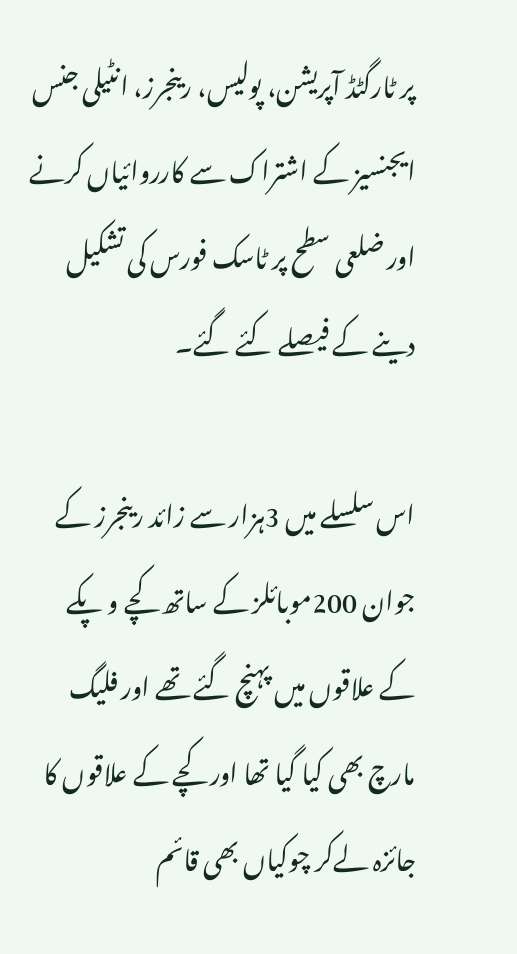پر ٹارگٹڈ آپریشن، پولیس، رینجرز، انٹیلی جنس ایجنسیز کے اشتراک سے کارروائیاں کرنے اور ضلعی سطح پر ٹاسک فورس کی تشکیل دینے کے فیصلے کئے گئے۔

اس سلسلے میں 3ہزار سے زائد رینجرز کے جوان 200موبائلز کے ساتھ کچے و پکے کے علاقوں میں پہنچ گئے تھے اور فلیگ مارچ بھی کیا گیا تھا اور کچے کے علاقوں کا جائزہ لےکر چوکیاں بھی قائم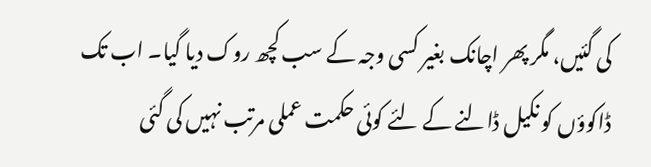کی گئیں، مگر پھر اچانک بغیر کسی وجہ کے سب کچھ روک دیا گیا۔ اب تک ڈاکوؤں کو نکیل ڈالنے کے لئے کوئی حکمت عملی مرتب نہیں کی گئی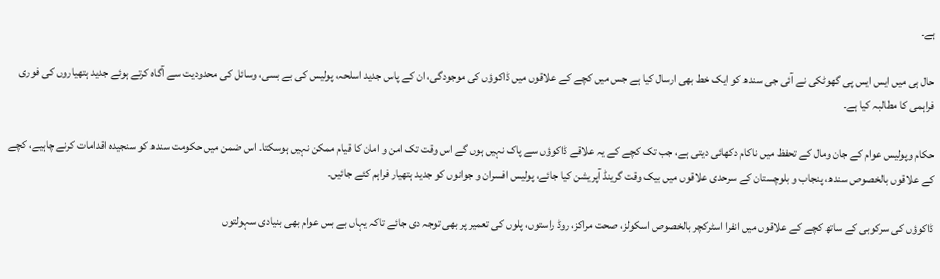ہے۔

حال ہی میں ایس ایس پی گھوٹکی نے آئی جی سندھ کو ایک خط بھی ارسال کیا ہے جس میں کچے کے علاقوں میں ڈاکوؤں کی موجودگی، ان کے پاس جدید اسلحہ، پولیس کی بے بسی، وسائل کی محدودیت سے آگاہ کرتے ہوئے جدید ہتھیاروں کی فوری فراہمی کا مطالبہ کیا ہے۔

حکام وپولیس عوام کے جان ومال کے تحفظ میں ناکام دکھائی دیتی ہے، جب تک کچے کے یہ علاقے ڈاکوؤں سے پاک نہیں ہوں گے اس وقت تک امن و امان کا قیام ممکن نہیں ہوسکتا۔ اس ضمن میں حکومت سندھ کو سنجیدہ اقدامات کرنے چاہیے، کچے کے علاقوں بالخصوص سندھ، پنجاب و بلوچستان کے سرحدی علاقوں میں بیک وقت گرینڈ آپریشن کیا جائے، پولیس افسران و جوانوں کو جدید ہتھیار فراہم کئے جائیں۔

ڈاکوؤں کی سرکوبی کے ساتھ کچے کے علاقوں میں انفرا اسٹرکچر بالخصوص اسکولز، صحت مراکز، روڈ راستوں، پلوں کی تعمیر پر بھی توجہ دی جائے تاکہ یہاں بے بس عوام بھی بنیادی سہولتوں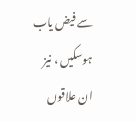سے فیض یاب ہوسکیں ، نیز ان علاقوں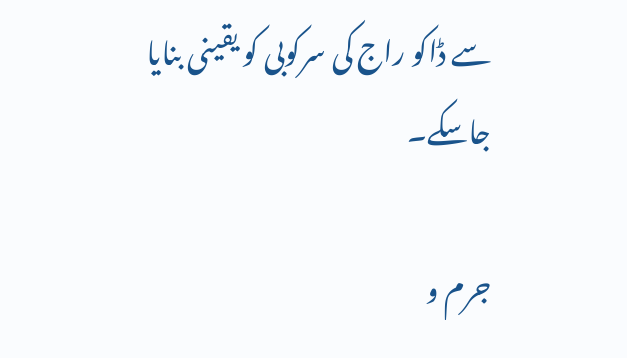سے ڈاکو راج کی سرکوبی کو یقینی بنایا جاسکے۔

جرم و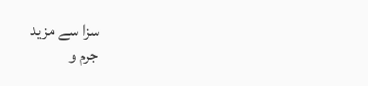سزا سے مزید
جرم و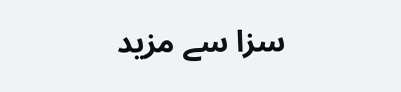سزا سے مزید